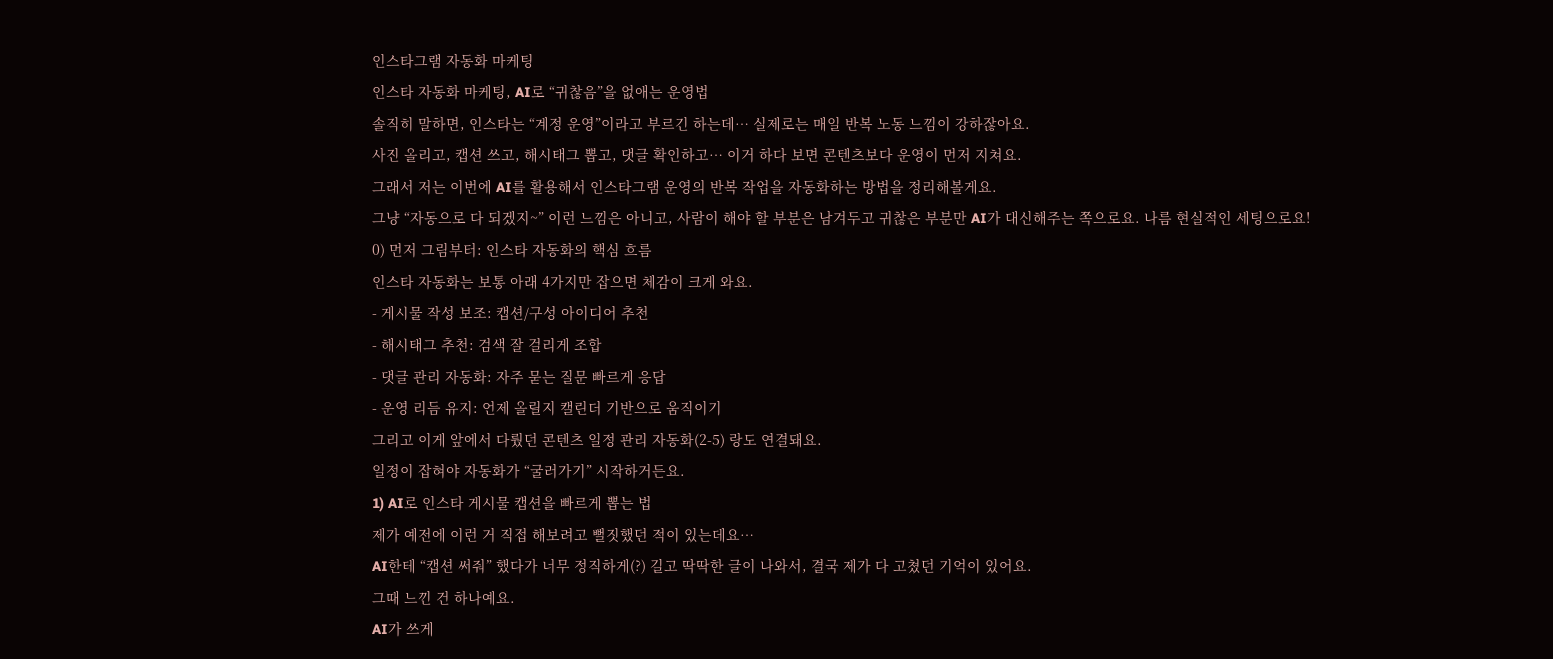인스타그램 자동화 마케팅
인스타 자동화 마케팅, AI로 “귀찮음”을 없애는 운영법
솔직히 말하면, 인스타는 “계정 운영”이라고 부르긴 하는데… 실제로는 매일 반복 노동 느낌이 강하잖아요.
사진 올리고, 캡션 쓰고, 해시태그 뽑고, 댓글 확인하고… 이거 하다 보면 콘텐츠보다 운영이 먼저 지쳐요.
그래서 저는 이번에 AI를 활용해서 인스타그램 운영의 반복 작업을 자동화하는 방법을 정리해볼게요.
그냥 “자동으로 다 되겠지~” 이런 느낌은 아니고, 사람이 해야 할 부분은 남겨두고 귀찮은 부분만 AI가 대신해주는 쪽으로요. 나름 현실적인 세팅으로요!
0) 먼저 그림부터: 인스타 자동화의 핵심 흐름
인스타 자동화는 보통 아래 4가지만 잡으면 체감이 크게 와요.
- 게시물 작성 보조: 캡션/구성 아이디어 추천
- 해시태그 추천: 검색 잘 걸리게 조합
- 댓글 관리 자동화: 자주 묻는 질문 빠르게 응답
- 운영 리듬 유지: 언제 올릴지 캘린더 기반으로 움직이기
그리고 이게 앞에서 다뤘던 콘텐츠 일정 관리 자동화(2-5) 랑도 연결돼요.
일정이 잡혀야 자동화가 “굴러가기” 시작하거든요.
1) AI로 인스타 게시물 캡션을 빠르게 뽑는 법
제가 예전에 이런 거 직접 해보려고 뻘짓했던 적이 있는데요…
AI한테 “캡션 써줘” 했다가 너무 정직하게(?) 길고 딱딱한 글이 나와서, 결국 제가 다 고쳤던 기억이 있어요.
그때 느낀 건 하나예요.
AI가 쓰게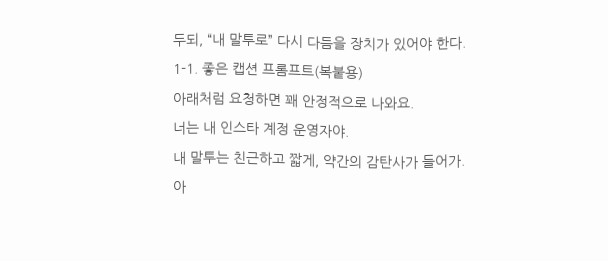두되, “내 말투로” 다시 다듬을 장치가 있어야 한다.
1-1. 좋은 캡션 프롬프트(복붙용)
아래처럼 요청하면 꽤 안정적으로 나와요.
너는 내 인스타 계정 운영자야.
내 말투는 친근하고 짧게, 약간의 감탄사가 들어가.
아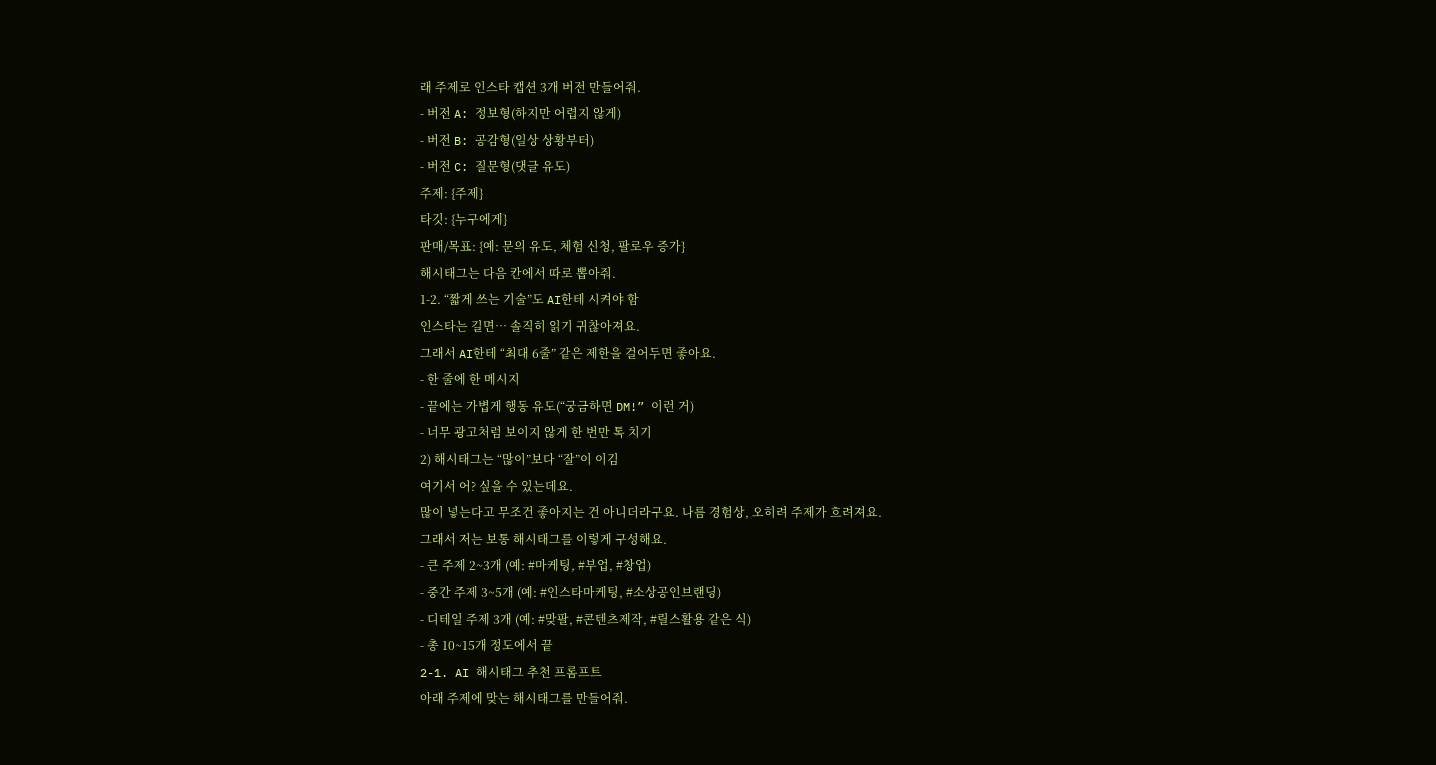래 주제로 인스타 캡션 3개 버전 만들어줘.
- 버전 A: 정보형(하지만 어렵지 않게)
- 버전 B: 공감형(일상 상황부터)
- 버전 C: 질문형(댓글 유도)
주제: {주제}
타깃: {누구에게}
판매/목표: {예: 문의 유도, 체험 신청, 팔로우 증가}
해시태그는 다음 칸에서 따로 뽑아줘.
1-2. “짧게 쓰는 기술”도 AI한테 시켜야 함
인스타는 길면… 솔직히 읽기 귀찮아져요.
그래서 AI한테 “최대 6줄” 같은 제한을 걸어두면 좋아요.
- 한 줄에 한 메시지
- 끝에는 가볍게 행동 유도(“궁금하면 DM!” 이런 거)
- 너무 광고처럼 보이지 않게 한 번만 톡 치기
2) 해시태그는 “많이”보다 “잘”이 이김
여기서 어? 싶을 수 있는데요.
많이 넣는다고 무조건 좋아지는 건 아니더라구요. 나름 경험상, 오히려 주제가 흐려져요.
그래서 저는 보통 해시태그를 이렇게 구성해요.
- 큰 주제 2~3개 (예: #마케팅, #부업, #창업)
- 중간 주제 3~5개 (예: #인스타마케팅, #소상공인브랜딩)
- 디테일 주제 3개 (예: #맞팔, #콘텐츠제작, #릴스활용 같은 식)
- 총 10~15개 정도에서 끝
2-1. AI 해시태그 추천 프롬프트
아래 주제에 맞는 해시태그를 만들어줘.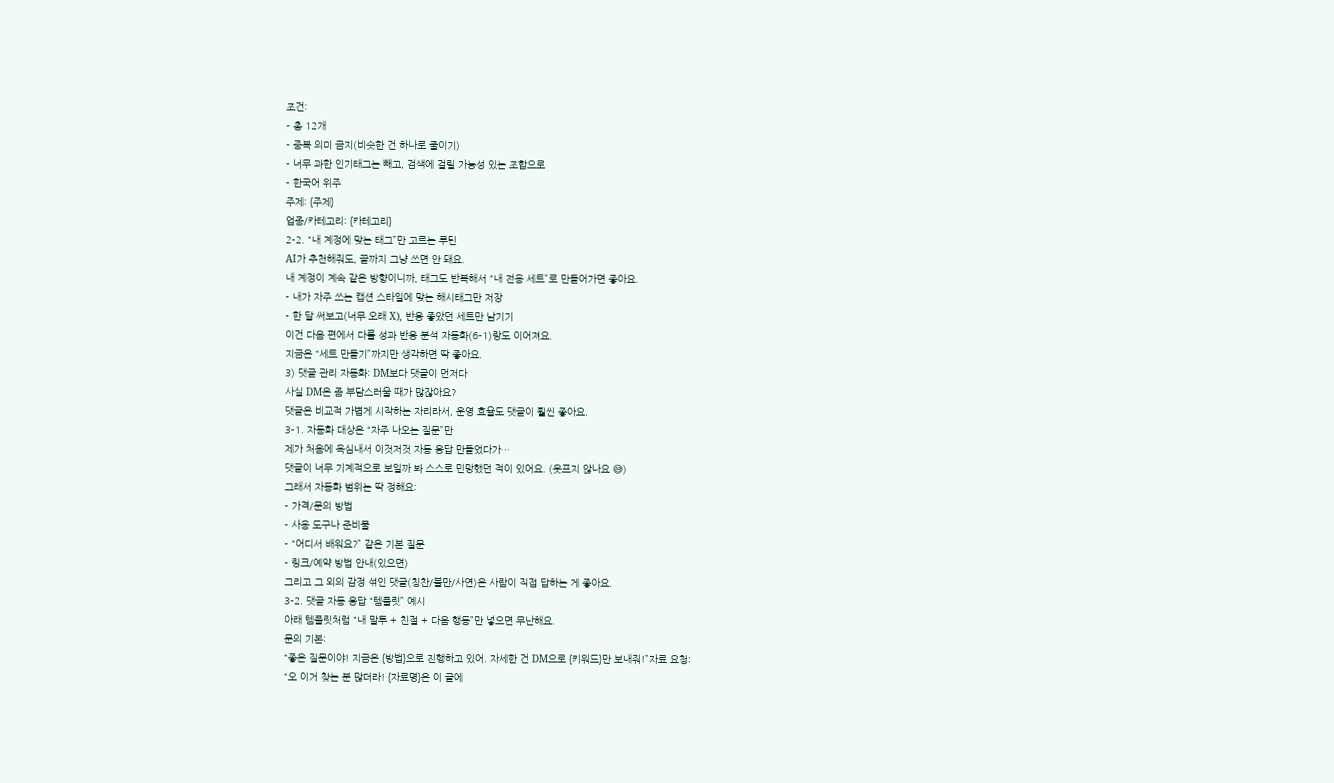조건:
- 총 12개
- 중복 의미 금지(비슷한 건 하나로 줄이기)
- 너무 과한 인기태그는 빼고, 검색에 걸릴 가능성 있는 조합으로
- 한국어 위주
주제: {주제}
업종/카테고리: {카테고리}
2-2. “내 계정에 맞는 태그”만 고르는 루틴
AI가 추천해줘도, 끝까지 그냥 쓰면 안 돼요.
내 계정이 계속 같은 방향이니까, 태그도 반복해서 “내 전용 세트”로 만들어가면 좋아요.
- 내가 자주 쓰는 캡션 스타일에 맞는 해시태그만 저장
- 한 달 써보고(너무 오래 X), 반응 좋았던 세트만 남기기
이건 다음 편에서 다룰 성과 반응 분석 자동화(6-1)랑도 이어져요.
지금은 “세트 만들기”까지만 생각하면 딱 좋아요.
3) 댓글 관리 자동화: DM보다 댓글이 먼저다
사실 DM은 좀 부담스러울 때가 많잖아요?
댓글은 비교적 가볍게 시작하는 자리라서, 운영 효율도 댓글이 훨씬 좋아요.
3-1. 자동화 대상은 “자주 나오는 질문”만
제가 처음에 욕심내서 이것저것 자동 응답 만들었다가…
댓글이 너무 기계적으로 보일까 봐 스스로 민망했던 적이 있어요. (웃프지 않나요 😅)
그래서 자동화 범위는 딱 정해요:
- 가격/문의 방법
- 사용 도구나 준비물
- “어디서 배워요?” 같은 기본 질문
- 링크/예약 방법 안내(있으면)
그리고 그 외의 감정 섞인 댓글(칭찬/불만/사연)은 사람이 직접 답하는 게 좋아요.
3-2. 댓글 자동 응답 “템플릿” 예시
아래 템플릿처럼 “내 말투 + 친절 + 다음 행동”만 넣으면 무난해요.
문의 기본:
“좋은 질문이야! 지금은 {방법}으로 진행하고 있어. 자세한 건 DM으로 {키워드}만 보내줘!”자료 요청:
“오 이거 찾는 분 많더라! {자료명}은 이 글에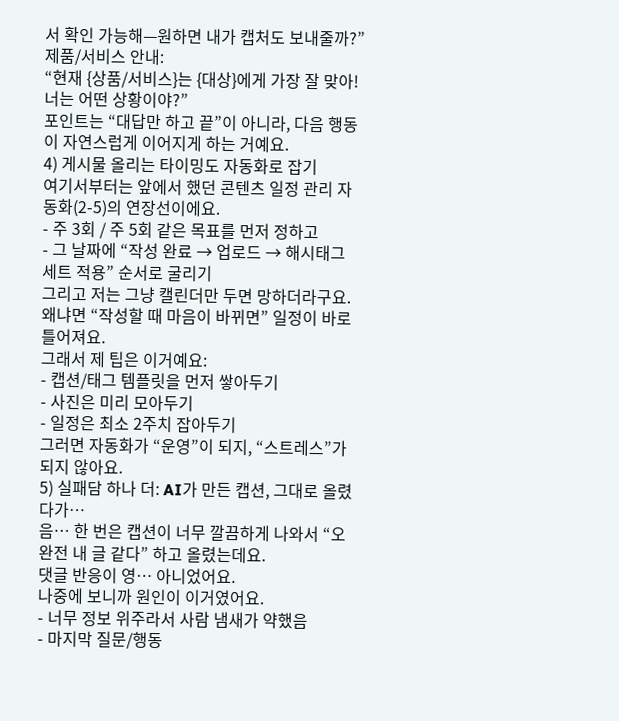서 확인 가능해—원하면 내가 캡처도 보내줄까?”제품/서비스 안내:
“현재 {상품/서비스}는 {대상}에게 가장 잘 맞아! 너는 어떤 상황이야?”
포인트는 “대답만 하고 끝”이 아니라, 다음 행동이 자연스럽게 이어지게 하는 거예요.
4) 게시물 올리는 타이밍도 자동화로 잡기
여기서부터는 앞에서 했던 콘텐츠 일정 관리 자동화(2-5)의 연장선이에요.
- 주 3회 / 주 5회 같은 목표를 먼저 정하고
- 그 날짜에 “작성 완료 → 업로드 → 해시태그 세트 적용” 순서로 굴리기
그리고 저는 그냥 캘린더만 두면 망하더라구요.
왜냐면 “작성할 때 마음이 바뀌면” 일정이 바로 틀어져요.
그래서 제 팁은 이거예요:
- 캡션/태그 템플릿을 먼저 쌓아두기
- 사진은 미리 모아두기
- 일정은 최소 2주치 잡아두기
그러면 자동화가 “운영”이 되지, “스트레스”가 되지 않아요.
5) 실패담 하나 더: AI가 만든 캡션, 그대로 올렸다가…
음… 한 번은 캡션이 너무 깔끔하게 나와서 “오 완전 내 글 같다” 하고 올렸는데요.
댓글 반응이 영… 아니었어요.
나중에 보니까 원인이 이거였어요.
- 너무 정보 위주라서 사람 냄새가 약했음
- 마지막 질문/행동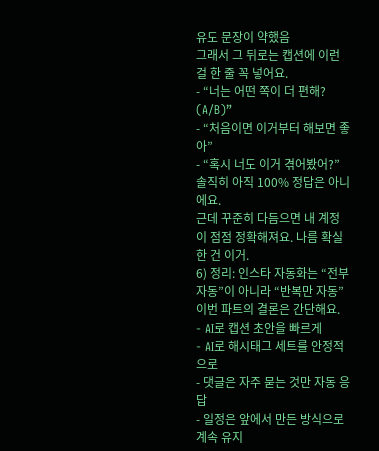유도 문장이 약했음
그래서 그 뒤로는 캡션에 이런 걸 한 줄 꼭 넣어요.
- “너는 어떤 쪽이 더 편해? (A/B)”
- “처음이면 이거부터 해보면 좋아”
- “혹시 너도 이거 겪어봤어?”
솔직히 아직 100% 정답은 아니에요.
근데 꾸준히 다듬으면 내 계정이 점점 정확해져요. 나름 확실한 건 이거.
6) 정리: 인스타 자동화는 “전부 자동”이 아니라 “반복만 자동”
이번 파트의 결론은 간단해요.
- AI로 캡션 초안을 빠르게
- AI로 해시태그 세트를 안정적으로
- 댓글은 자주 묻는 것만 자동 응답
- 일정은 앞에서 만든 방식으로 계속 유지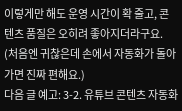이렇게만 해도 운영 시간이 확 줄고, 콘텐츠 품질은 오히려 좋아지더라구요.
(처음엔 귀찮은데 손에서 자동화가 돌아가면 진짜 편해요.)
다음 글 예고: 3-2. 유튜브 콘텐츠 자동화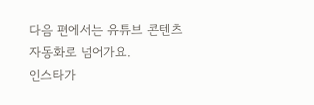다음 편에서는 유튜브 콘텐츠 자동화로 넘어가요.
인스타가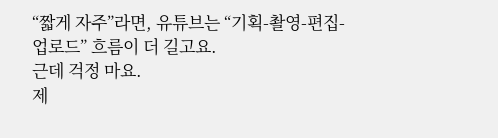“짧게 자주”라면, 유튜브는 “기획-촬영-편집-업로드” 흐름이 더 길고요.
근데 걱정 마요.
제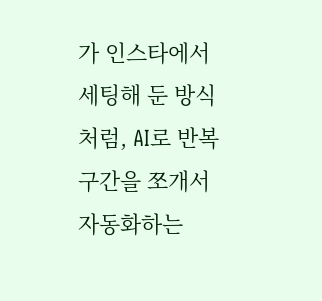가 인스타에서 세팅해 둔 방식처럼, AI로 반복 구간을 쪼개서 자동화하는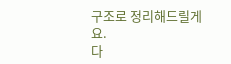구조로 정리해드릴게요.
다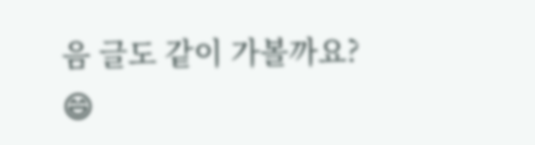음 글도 같이 가볼까요? 😄